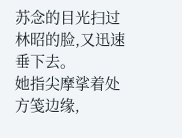苏念的目光扫过林昭的脸,又迅速垂下去。
她指尖摩挲着处方笺边缘,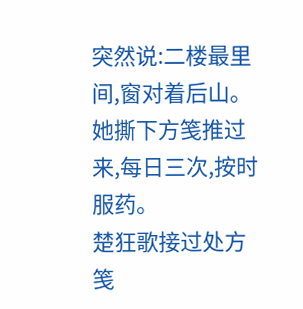突然说:二楼最里间,窗对着后山。她撕下方笺推过来,每日三次,按时服药。
楚狂歌接过处方笺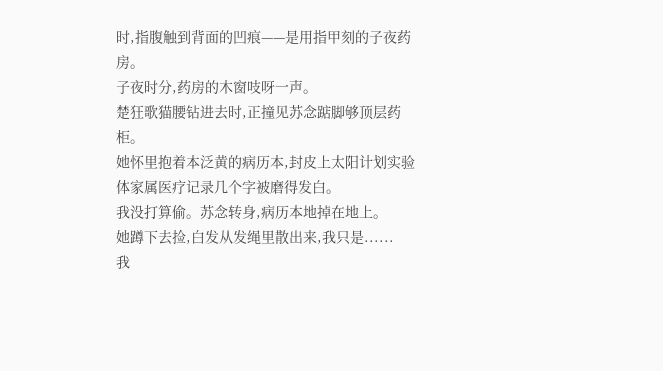时,指腹触到背面的凹痕——是用指甲刻的子夜药房。
子夜时分,药房的木窗吱呀一声。
楚狂歌猫腰钻进去时,正撞见苏念踮脚够顶层药柜。
她怀里抱着本泛黄的病历本,封皮上太阳计划实验体家属医疗记录几个字被磨得发白。
我没打算偷。苏念转身,病历本地掉在地上。
她蹲下去捡,白发从发绳里散出来,我只是......
我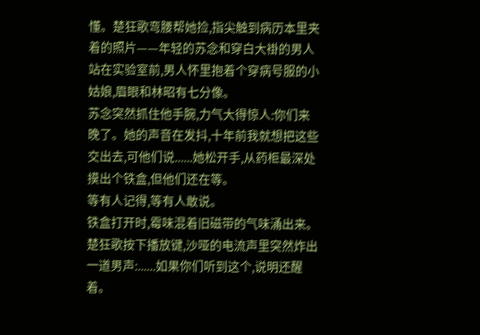懂。楚狂歌弯腰帮她捡,指尖触到病历本里夹着的照片——年轻的苏念和穿白大褂的男人站在实验室前,男人怀里抱着个穿病号服的小姑娘,眉眼和林昭有七分像。
苏念突然抓住他手腕,力气大得惊人:你们来晚了。她的声音在发抖,十年前我就想把这些交出去,可他们说......她松开手,从药柜最深处摸出个铁盒,但他们还在等。
等有人记得,等有人敢说。
铁盒打开时,霉味混着旧磁带的气味涌出来。
楚狂歌按下播放键,沙哑的电流声里突然炸出一道男声:......如果你们听到这个,说明还醒着。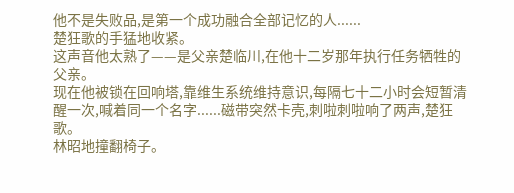他不是失败品,是第一个成功融合全部记忆的人......
楚狂歌的手猛地收紧。
这声音他太熟了——是父亲楚临川,在他十二岁那年执行任务牺牲的父亲。
现在他被锁在回响塔,靠维生系统维持意识,每隔七十二小时会短暂清醒一次,喊着同一个名字......磁带突然卡壳,刺啦刺啦响了两声,楚狂歌。
林昭地撞翻椅子。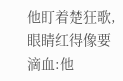他盯着楚狂歌,眼睛红得像要滴血:他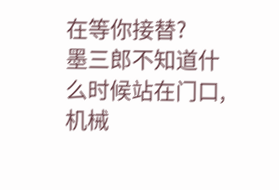在等你接替?
墨三郎不知道什么时候站在门口,机械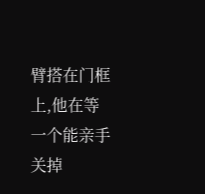臂搭在门框上,他在等一个能亲手关掉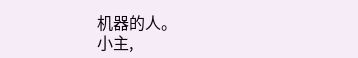机器的人。
小主,